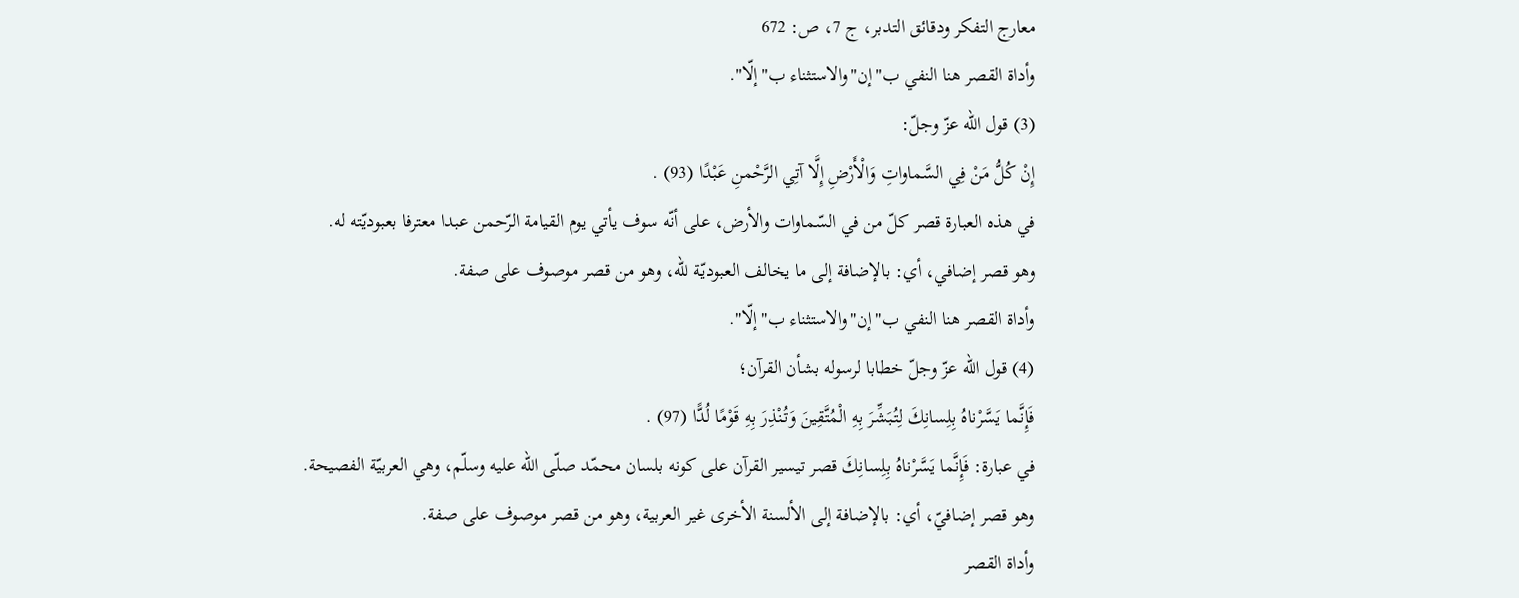معارج التفكر ودقائق التدبر، ج 7، ص: 672
وأداة القصر هنا النفي ب"إن"والاستثناء ب"إلّا".
(3) قول اللّه عزّ وجلّ:
إِنْ كُلُّ مَنْ فِي السَّماواتِ وَالْأَرْضِ إِلَّا آتِي الرَّحْمنِ عَبْدًا (93) .
في هذه العبارة قصر كلّ من في السّماوات والأرض، على أنّه سوف يأتي يوم القيامة الرّحمن عبدا معترفا بعبوديّته له.
وهو قصر إضافي، أي: بالإضافة إلى ما يخالف العبوديّة للّه، وهو من قصر موصوف على صفة.
وأداة القصر هنا النفي ب"إن"والاستثناء ب"إلّا".
(4) قول اللّه عزّ وجلّ خطابا لرسوله بشأن القرآن؛
فَإِنَّما يَسَّرْناهُ بِلِسانِكَ لِتُبَشِّرَ بِهِ الْمُتَّقِينَ وَتُنْذِرَ بِهِ قَوْمًا لُدًّا (97) .
في عبارة: فَإِنَّما يَسَّرْناهُ بِلِسانِكَ قصر تيسير القرآن على كونه بلسان محمّد صلّى اللّه عليه وسلّم، وهي العربيّة الفصيحة.
وهو قصر إضافيّ، أي: بالإضافة إلى الألسنة الأخرى غير العربية، وهو من قصر موصوف على صفة.
وأداة القصر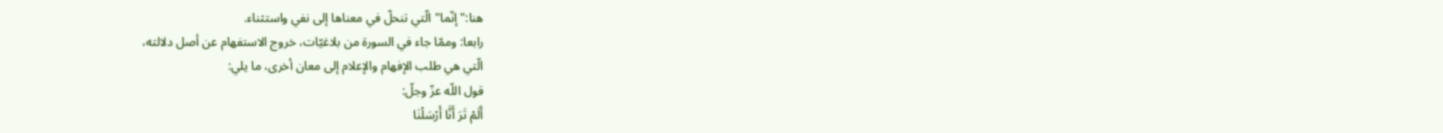هنا:"إنّما"الّتي تنحلّ في معناها إلى نفي واستثناء.
رابعا: وممّا جاء في السورة من بلاغيّات، خروج الاستفهام عن أصل دلالته،
الّتي هي طلب الإفهام والإعلام إلى معان أخرى، ما يلي:
قول اللّه عزّ وجلّ:
أَلَمْ تَرَ أَنَّا أَرْسَلْنَا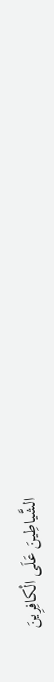الشَّياطِينَ عَلَى الْكافِرِينَ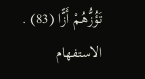تَؤُزُّهُمْ أَزًّا (83) .
الاستفهام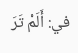في: أَلَمْ تَرَ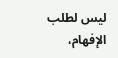ليس لطلب الإفهام،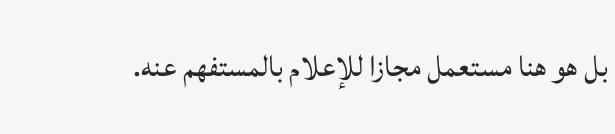بل هو هنا مستعمل مجازا للإعلام بالمستفهم عنه.